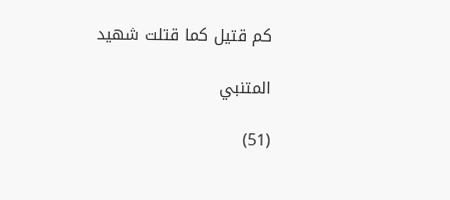كم قتيل كما قتلت شهيد

المتنبي

(51)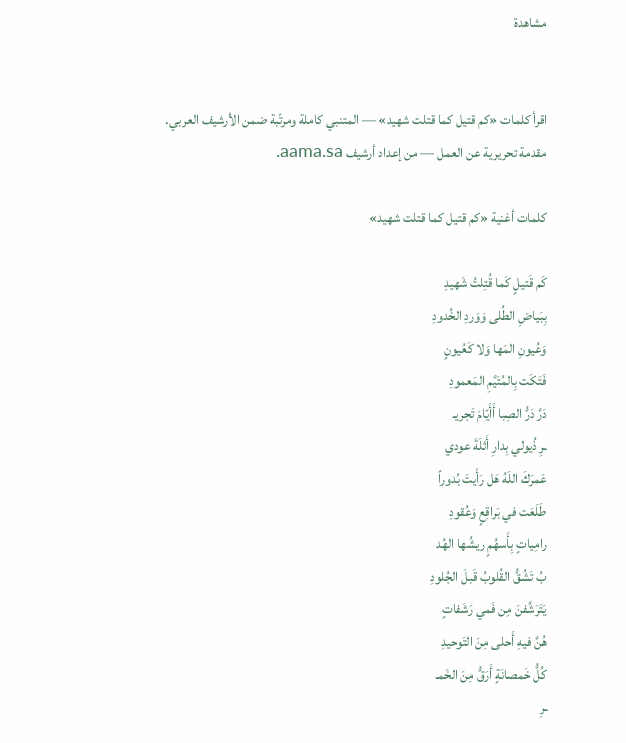مشاهدة


اقرأ كلمات «كم قتيل كما قتلت شهيد» — المتنبي كاملة ومرتّبة ضمن الأرشيف العربي.
مقدمة تحريرية عن العمل — من إعداد أرشيف aama.sa.

كلمات أغنية «كم قتيل كما قتلت شهيد»

كَم قَتيلٍ كَما قُتِلتُ شَهيدِ
بِبَياضِ الطُلى وَوَردِ الخُدودِ
وَعُيونِ المَها وَلا كَعُيونٍ
فَتَكَت بِالمُتَيَّمِ المَعمودِ
دَرَّ دَرُّ الصِبا أَأَيّامَ تَجريـ
ـرِ ذُيولي بِدارِ أَثلَةَ عودي
عَمرَكَ اللَهُ هَل رَأَيتَ بُدوراً
طَلَعَت في بَراقِعٍ وَعُقودِ
رامِياتٍ بِأَسهُمٍ ريشُها الهُد
بُ تَشُقُّ القُلوبُ قَبلَ الجُلودِ
يَتَرَشَّفنَ مِن فَمي رَشَفاتٍ
هُنَّ فيهِ أَحلى مِنَ التَوحيدِ
كُلُّ خَمصانَةٍ أَرَقُّ مِنَ الخَمـ
ـرِ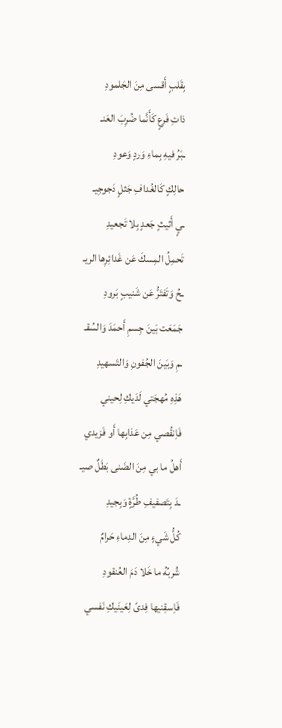بِقَلبٍ أَقسى مِنَ الجَلمودِ
ذاتِ فَرعٍ كَأَنَّما ضُرِبَ العَنـ
ـبَرُ فيهِ بِماءِ وَردٍ وَعودِ
حالِكٍ كَالغُدافِ جَثلٍ دَجوجِيـ
ـيٍ أَثيثٍ جَعدٍ بِلا تَجعيدِ
تَحمِلُ المِسكَ عَن غَدائِرِها الريـ
ـحُ وَتَفتَرُّ عَن شَنيبٍ بَرودِ
جَمَعَت بَينَ جِسمِ أَحمَدَ وَالسُقـ
ـمِ وَبَينَ الجُفونِ وَالتَسهيدِ
هَذِهِ مُهجَتي لَدَيكِ لِحيني
فَاِنقُصي مِن عَذابِها أَو فَزيدي
أَهلُ ما بي مِنَ الضَنى بَطَلٌ صيـ
ـدَ بِتَصفيفِ طُرَّةٍ وَبِجيدِ
كُلُّ شَيءٍ مِنَ الدِماءِ حَرامٌ
شُربُهُ ما خَلا دَمَ العُنقودِ
فَاِسقِنيها فِدىً لِعَينَيكِ نَفسي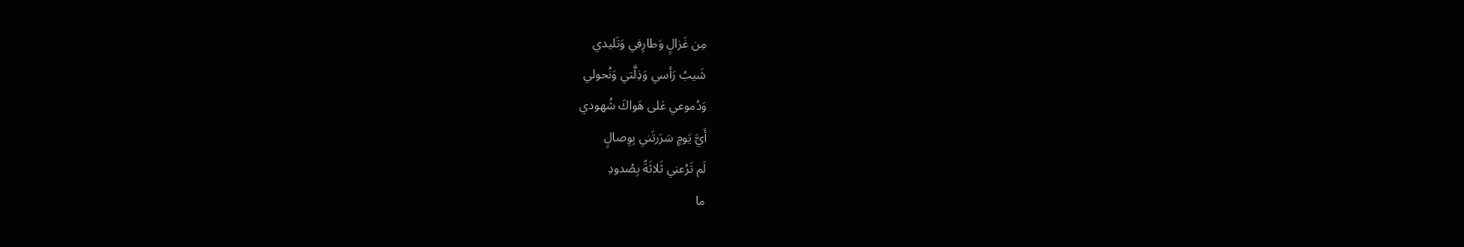مِن غَزالٍ وَطارِفي وَتَليدي
شَيبُ رَأسي وَذِلَّتي وَنُحولي
وَدُموعي عَلى هَواكَ شُهودي
أَيَّ يَومٍ سَرَرتَني بِوِصالٍ
لَم تَرُعني ثَلاثَةً بِصُدودِ
ما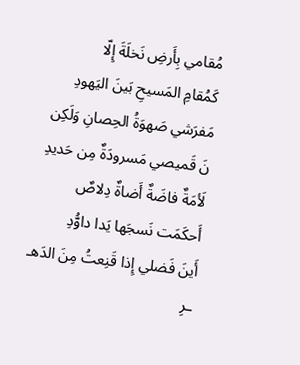مُقامي بِأَرضِ نَخلَةَ إِلّا
كَمُقامِ المَسيحِ بَينَ اليَهودِ
مَفرَشي صَهوَةُ الحِصانِ وَلَكِن
نَ قَميصي مَسرودَةٌ مِن حَديدِ
لَأمَةٌ فاضَةٌ أَضاةٌ دِلاصٌ
أَحكَمَت نَسجَها يَدا داوُّدِ
أَينَ فَضلي إِذا قَنِعتُ مِنَ الدَهـ
ـرِ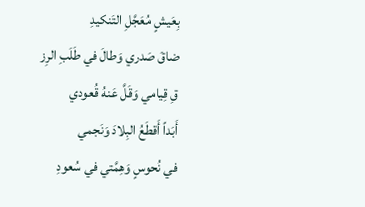بِعَيشٍ مُعَجَّلِ التَنكيدِ
ضاقَ صَدري وَطالَ في طَلَبِ الرِز
قِ قِيامي وَقَلَّ عَنهُ قُعودي
أَبَداً أَقطَعُ البِلادَ وَنَجمي
في نُحوسٍ وَهِمَّتي في سُعودِ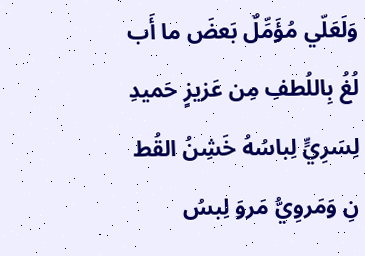وَلَعَلّي مُؤَمِّلٌ بَعضَ ما أَب
لُغُ بِاللُطفِ مِن عَزيزٍ حَميدِ
لِسَرِيٍّ لِباسُهُ خَشِنُ القُط
نِ وَمَروِيُّ مَروَ لِبسُ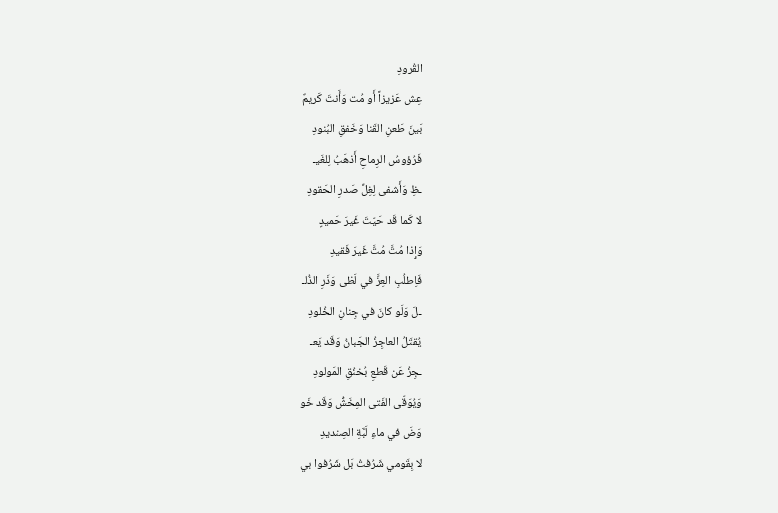القُرودِ
عِش عَزيزاً أَو مُت وَأَنتَ كَريمٌ
بَينَ طَعنِ القَنا وَخَفقِ البُنودِ
فَرُؤوسُ الرِماحِ أَذهَبُ لِلغَيـ
ـظِ وَأَشفى لِغِلِّ صَدرِ الحَقودِ
لا كَما قَد حَيّتَ غَيرَ حَميدٍ
وَإِذا مُتَّ مُتَّ غَيرَ فَقيدِ
فَاِطلُبِ العِزَّ في لَظى وَذَرِ الذُلـ
ـلَ وَلَو كانَ في جِنانِ الخُلودِ
يُقتَلُ العاجِزُ الجَبانُ وَقَد يَعـ
ـجِزُ عَن قَطعِ بُخنُقِ المَولودِ
وَيُوَقّى الفَتى المِخَشُّ وَقَد خَو
وَضَ في ماءِ لَبَّةِ الصِنديدِ
لا بِقَومي شَرُفتُ بَل شَرُفوا بي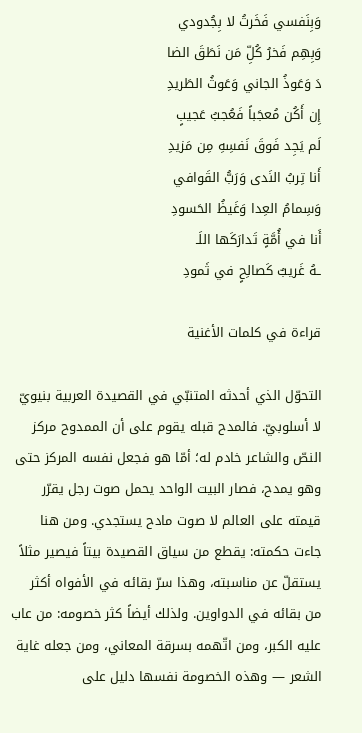وَبِنَفسي فَخَرتُ لا بِجُدودي
وَبِهِم فَخرُ كُلِّ مَن نَطَقَ الضا
دَ وَعَوذُ الجاني وَعَوثُ الطَريدِ
إِن أَكُن مُعجَباً فَعُجبُ عَجيبٍ
لَم يَجِد فَوقَ نَفسِهِ مِن مَزيدِ
أَنا تِربُ النَدى وَرَبُّ القَوافي
وَسِمامُ العِدا وَغَيظُ الحَسودِ
أَنا في أُمَّةٍ تَدارَكَها اللَـ
ـهُ غَريبٌ كَصالِحٍ في ثَمودِ

قراءة في كلمات الأغنية

التحوّل الذي أحدثه المتنبّي في القصيدة العربية بنيويّ لا أسلوبيّ. فالمدح قبله يقوم على أن الممدوح مركز النصّ والشاعر خادم له؛ أمّا هو فجعل نفسه المركز حتى وهو يمدح، فصار البيت الواحد يحمل صوت رجل يقرّر قيمته على العالم لا صوت مادح يستجدي. ومن هنا جاءت حكمته: يقطع من سياق القصيدة بيتاً فيصير مثلاً يستقلّ عن مناسبته، وهذا سرّ بقائه في الأفواه أكثر من بقائه في الدواوين. ولذلك أيضاً كثر خصومه: من عاب عليه الكبر، ومن اتّهمه بسرقة المعاني، ومن جعله غاية الشعر — وهذه الخصومة نفسها دليل على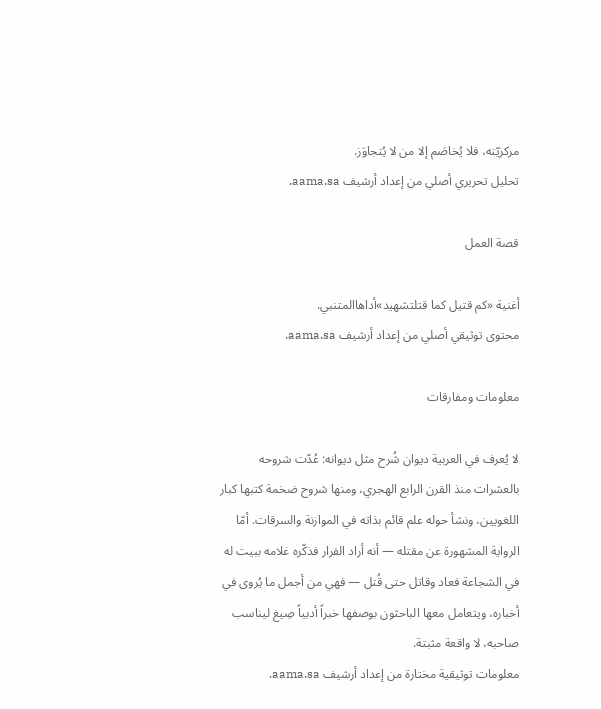مركزيّته، فلا يُخاصَم إلا من لا يُتجاوَز.
تحليل تحريري أصلي من إعداد أرشيف aama.sa.

قصة العمل

أغنية «كم قتيل كما قتلتشهيد»أداهاالمتنبي.
محتوى توثيقي أصلي من إعداد أرشيف aama.sa.

معلومات ومفارقات

لا يُعرف في العربية ديوان شُرح مثل ديوانه: عُدّت شروحه بالعشرات منذ القرن الرابع الهجري، ومنها شروح ضخمة كتبها كبار اللغويين، ونشأ حوله علم قائم بذاته في الموازنة والسرقات. أمّا الرواية المشهورة عن مقتله — أنه أراد الفرار فذكّره غلامه ببيت له في الشجاعة فعاد وقاتل حتى قُتل — فهي من أجمل ما يُروى في أخباره، ويتعامل معها الباحثون بوصفها خبراً أدبياً صِيغ ليناسب صاحبه، لا واقعة مثبتة.
معلومات توثيقية مختارة من إعداد أرشيف aama.sa.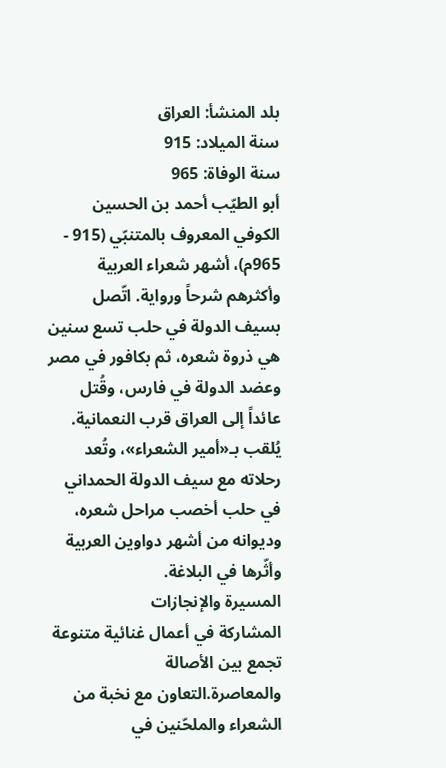بلد المنشأ: العراق
سنة الميلاد: 915
سنة الوفاة: 965
أبو الطيّب أحمد بن الحسين الكوفي المعروف بالمتنبّي (915 - 965م)، أشهر شعراء العربية وأكثرهم شرحاً ورواية. اتّصل بسيف الدولة في حلب تسع سنين هي ذروة شعره، ثم بكافور في مصر وعضد الدولة في فارس، وقُتل عائداً إلى العراق قرب النعمانية. يُلقب بـ«أمير الشعراء»، وتُعد رحلاته مع سيف الدولة الحمداني في حلب أخصب مراحل شعره، وديوانه من أشهر دواوين العربية وأثّرها في البلاغة.
المسيرة والإنجازات
المشاركة في أعمال غنائية متنوعة تجمع بين الأصالة والمعاصرة.التعاون مع نخبة من الشعراء والملحّنين في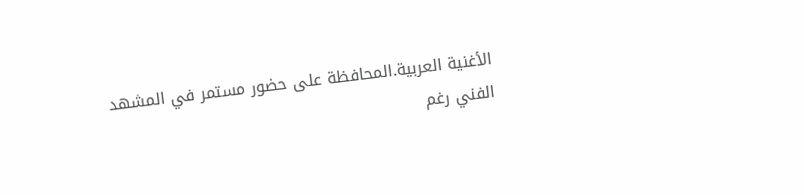الأغنية العربية.المحافظة على حضور مستمر في المشهد الفني رغم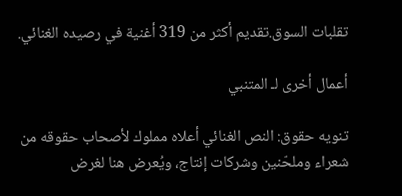تقلبات السوق.تقديم أكثر من 319 أغنية في رصيده الغنائي.

أعمال أخرى لـ المتنبي

تنويه حقوق: النص الغنائي أعلاه مملوك لأصحاب حقوقه من شعراء وملحّنين وشركات إنتاج، ويُعرض هنا لغرض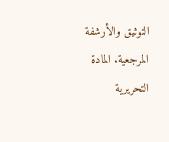التوثيق والأرشفة المرجعية. المادة التحريرية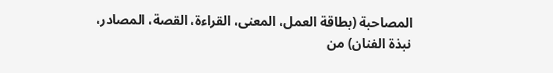المصاحبة (بطاقة العمل، المعنى، القراءة، القصة، المصادر، نبذة الفنان) من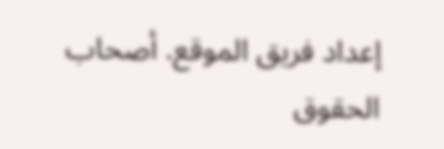إعداد فريق الموقع. أصحاب الحقوق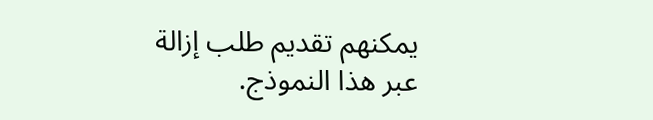يمكنهم تقديم طلب إزالة عبر هذا النموذج.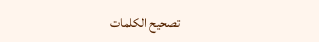تصحيح الكلمات